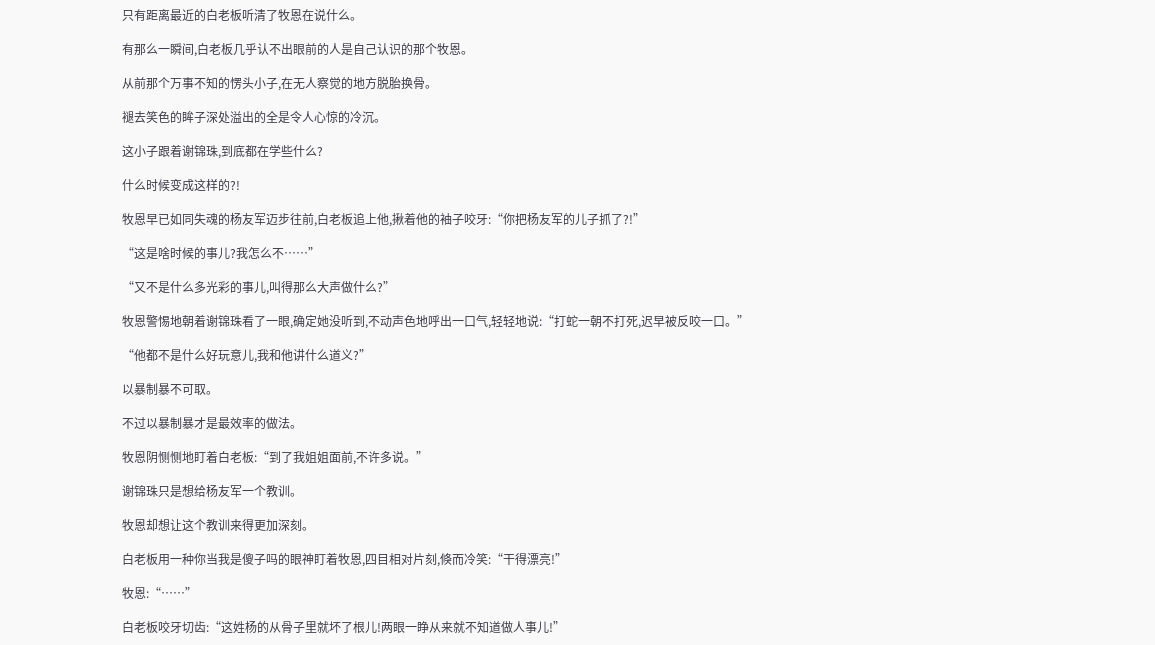只有距离最近的白老板听清了牧恩在说什么。

有那么一瞬间,白老板几乎认不出眼前的人是自己认识的那个牧恩。

从前那个万事不知的愣头小子,在无人察觉的地方脱胎换骨。

褪去笑色的眸子深处溢出的全是令人心惊的冷沉。

这小子跟着谢锦珠,到底都在学些什么?

什么时候变成这样的?!

牧恩早已如同失魂的杨友军迈步往前,白老板追上他,揪着他的袖子咬牙:“你把杨友军的儿子抓了?!”

“这是啥时候的事儿?我怎么不……”

“又不是什么多光彩的事儿,叫得那么大声做什么?”

牧恩警惕地朝着谢锦珠看了一眼,确定她没听到,不动声色地呼出一口气,轻轻地说:“打蛇一朝不打死,迟早被反咬一口。”

“他都不是什么好玩意儿,我和他讲什么道义?”

以暴制暴不可取。

不过以暴制暴才是最效率的做法。

牧恩阴恻恻地盯着白老板:“到了我姐姐面前,不许多说。”

谢锦珠只是想给杨友军一个教训。

牧恩却想让这个教训来得更加深刻。

白老板用一种你当我是傻子吗的眼神盯着牧恩,四目相对片刻,倏而冷笑:“干得漂亮!”

牧恩:“……”

白老板咬牙切齿:“这姓杨的从骨子里就坏了根儿!两眼一睁从来就不知道做人事儿!”